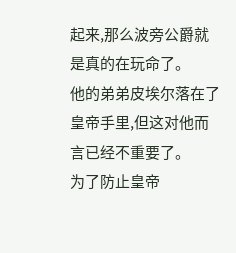起来,那么波旁公爵就是真的在玩命了。
他的弟弟皮埃尔落在了皇帝手里,但这对他而言已经不重要了。
为了防止皇帝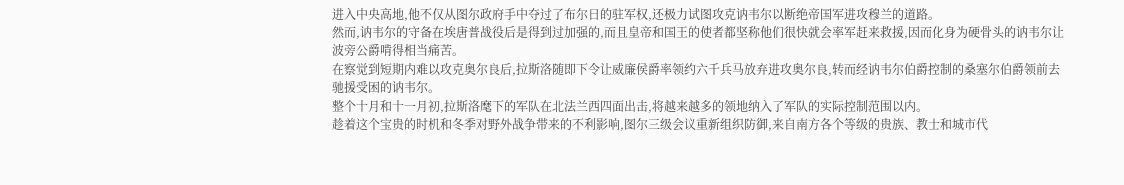进入中央高地,他不仅从图尔政府手中夺过了布尔日的驻军权,还极力试图攻克讷韦尔以断绝帝国军进攻穆兰的道路。
然而,讷韦尔的守备在埃唐普战役后是得到过加强的,而且皇帝和国王的使者都坚称他们很快就会率军赶来救援,因而化身为硬骨头的讷韦尔让波旁公爵啃得相当痛苦。
在察觉到短期内难以攻克奥尔良后,拉斯洛随即下令让威廉侯爵率领约六千兵马放弃进攻奥尔良,转而经讷韦尔伯爵控制的桑塞尔伯爵领前去驰援受困的讷韦尔。
整个十月和十一月初,拉斯洛麾下的军队在北法兰西四面出击,将越来越多的领地纳入了军队的实际控制范围以内。
趁着这个宝贵的时机和冬季对野外战争带来的不利影响,图尔三级会议重新组织防御,来自南方各个等级的贵族、教士和城市代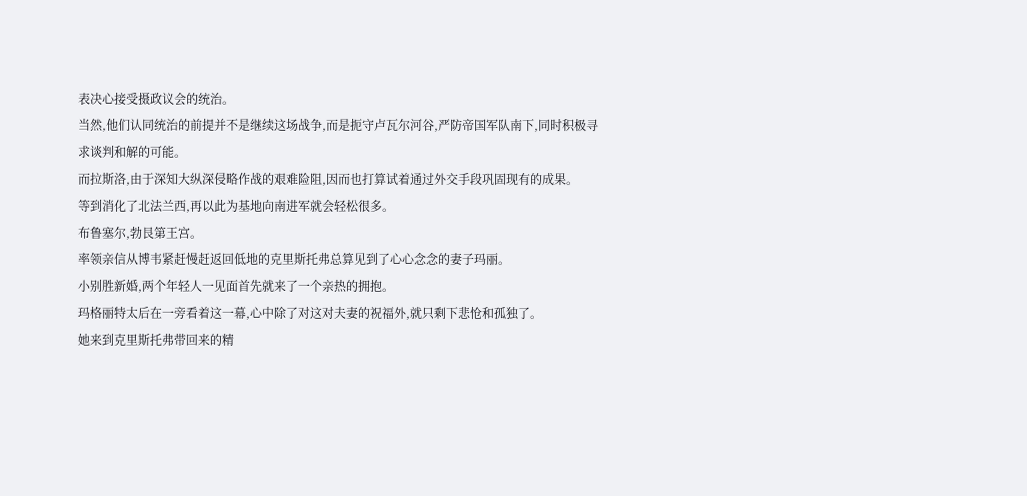表决心接受摄政议会的统治。
当然,他们认同统治的前提并不是继续这场战争,而是扼守卢瓦尔河谷,严防帝国军队南下,同时积极寻求谈判和解的可能。
而拉斯洛,由于深知大纵深侵略作战的艰难险阻,因而也打算试着通过外交手段巩固现有的成果。
等到消化了北法兰西,再以此为基地向南进军就会轻松很多。
布鲁塞尔,勃艮第王宫。
率领亲信从博韦紧赶慢赶返回低地的克里斯托弗总算见到了心心念念的妻子玛丽。
小别胜新婚,两个年轻人一见面首先就来了一个亲热的拥抱。
玛格丽特太后在一旁看着这一幕,心中除了对这对夫妻的祝福外,就只剩下悲怆和孤独了。
她来到克里斯托弗带回来的精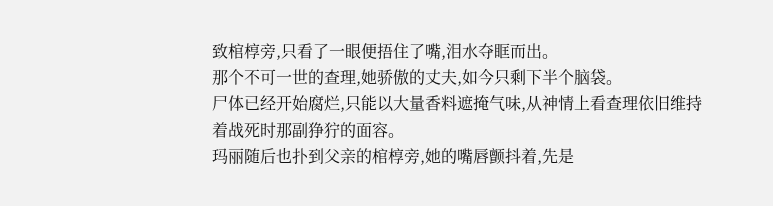致棺椁旁,只看了一眼便捂住了嘴,泪水夺眶而出。
那个不可一世的查理,她骄傲的丈夫,如今只剩下半个脑袋。
尸体已经开始腐烂,只能以大量香料遮掩气味,从神情上看查理依旧维持着战死时那副狰狞的面容。
玛丽随后也扑到父亲的棺椁旁,她的嘴唇颤抖着,先是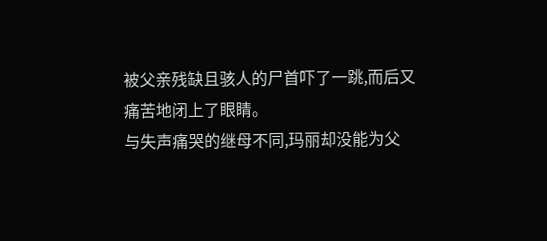被父亲残缺且骇人的尸首吓了一跳,而后又痛苦地闭上了眼睛。
与失声痛哭的继母不同,玛丽却没能为父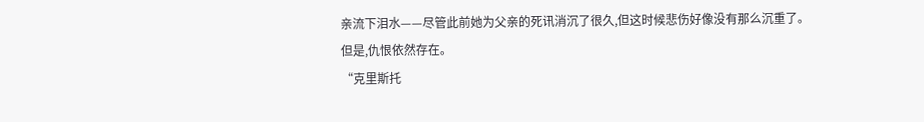亲流下泪水——尽管此前她为父亲的死讯消沉了很久,但这时候悲伤好像没有那么沉重了。
但是,仇恨依然存在。
“克里斯托